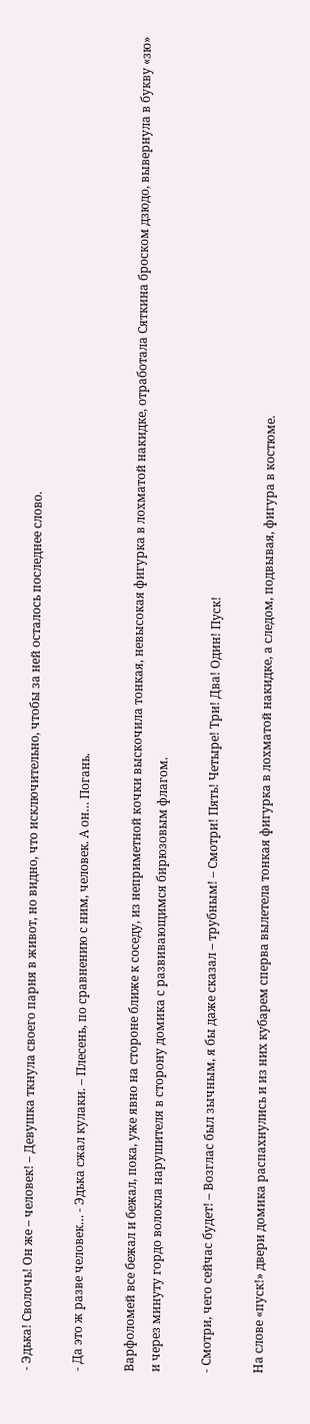- Эдька! Сволочь! Он же – человек! – Девушка ткнула своего парня в живот, но видно, что исключительно, чтобы за ней осталось последнее слово.

- Да это ж разве человек… - Эдька сжал кулаки. – Плесень, по сравнению с ним, человек. А он… Погань.

Варфоломей все бежал и бежал, пока, уже явно на стороне ближе к соседу, из неприметной кочки выскочила тонкая, невысокая фигурка в лохматой накидке, отработала Сяткина броском дзюдо, вывернула в букву «зю» и через минуту гордо волокла нарушителя в сторону домика с развивающимся бирюзовым флагом.

- Смотри, чего сейчас будет! – Возглас был зычным, я бы даже сказал – трубным! – Смотри! Пять! Четыре! Три! Два! Один! Пуск!

На слове «пуск!» двери домика распахнулись и из них кубарем сперва вылетела тонкая фигурка в лохматой накидке, а следом, подвывая, фигура в костюме.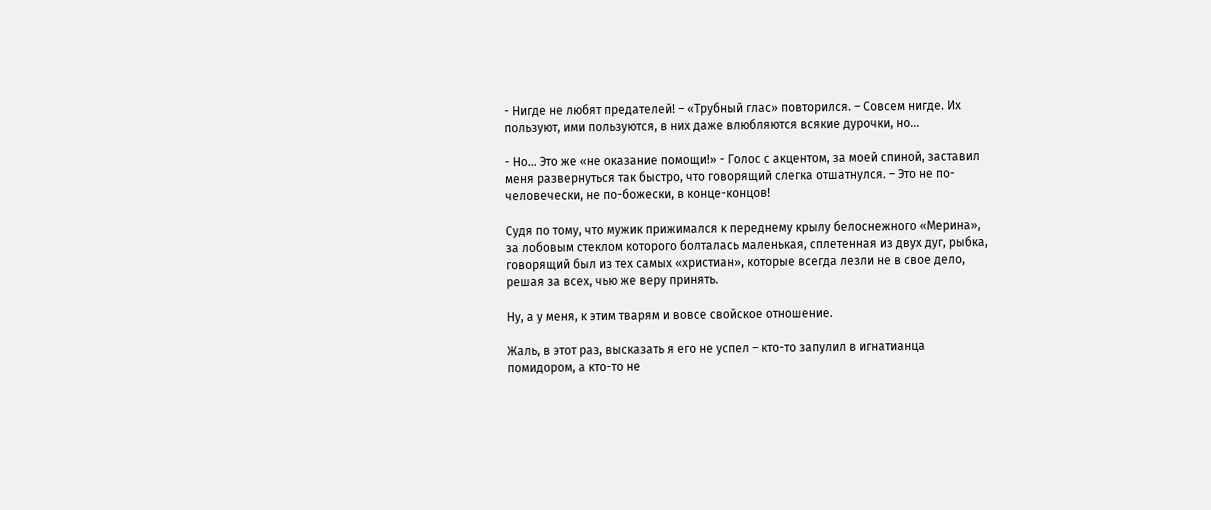- Нигде не любят предателей! – «Трубный глас» повторился. – Совсем нигде. Их пользуют, ими пользуются, в них даже влюбляются всякие дурочки, но…

- Но… Это же «не оказание помощи!» - Голос с акцентом, за моей спиной, заставил меня развернуться так быстро, что говорящий слегка отшатнулся. – Это не по-человечески, не по-божески, в конце-концов!

Судя по тому, что мужик прижимался к переднему крылу белоснежного «Мерина», за лобовым стеклом которого болталась маленькая, сплетенная из двух дуг, рыбка, говорящий был из тех самых «христиан», которые всегда лезли не в свое дело, решая за всех, чью же веру принять.

Ну, а у меня, к этим тварям и вовсе свойское отношение.

Жаль, в этот раз, высказать я его не успел – кто-то запулил в игнатианца помидором, а кто-то не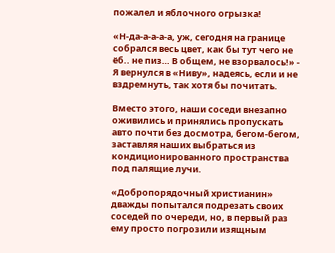пожалел и яблочного огрызка!

«Н-да-а-а-а-а, уж, сегодня на границе собрался весь цвет, как бы тут чего не ёб.. не пиз… В общем, не взорвалось!» - Я вернулся в «Ниву», надеясь, если и не вздремнуть, так хотя бы почитать.

Вместо этого, наши соседи внезапно оживились и принялись пропускать авто почти без досмотра, бегом-бегом, заставляя наших выбраться из кондиционированного пространства под палящие лучи.

«Добропорядочный христианин» дважды попытался подрезать своих соседей по очереди, но, в первый раз ему просто погрозили изящным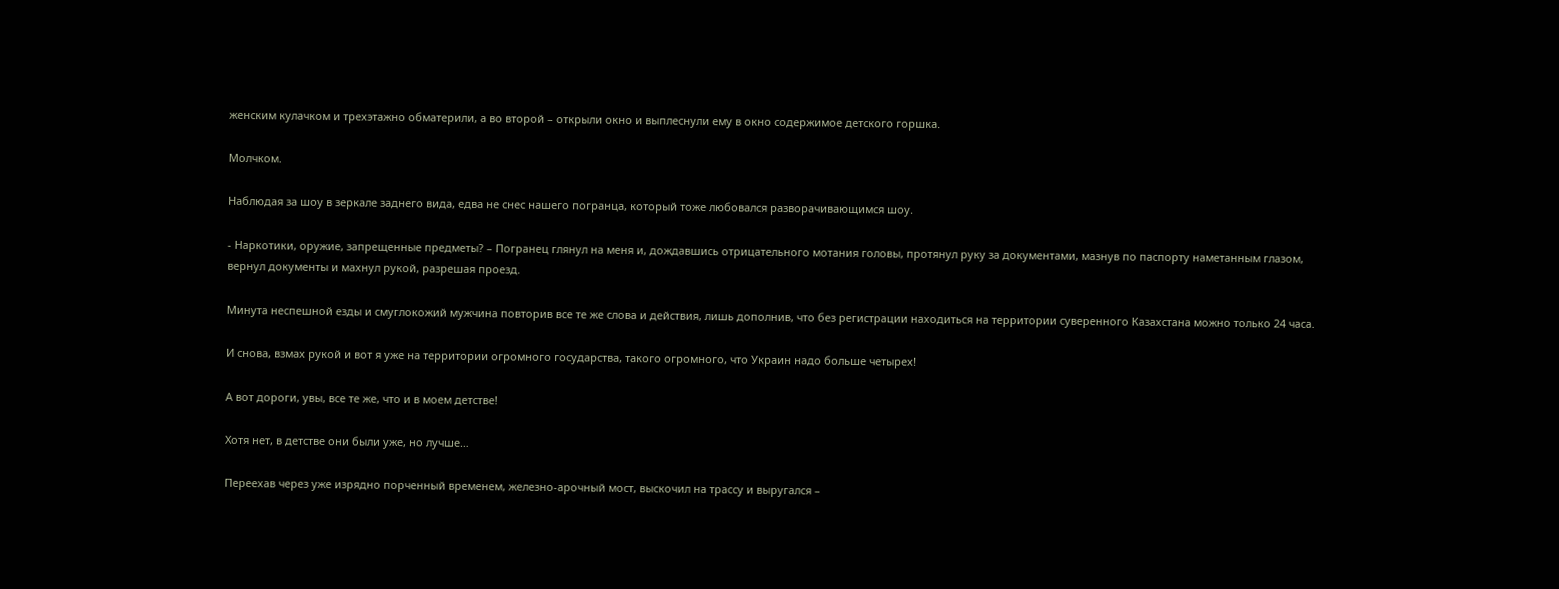женским кулачком и трехэтажно обматерили, а во второй – открыли окно и выплеснули ему в окно содержимое детского горшка.

Молчком.

Наблюдая за шоу в зеркале заднего вида, едва не снес нашего погранца, который тоже любовался разворачивающимся шоу.

- Наркотики, оружие, запрещенные предметы? – Погранец глянул на меня и, дождавшись отрицательного мотания головы, протянул руку за документами, мазнув по паспорту наметанным глазом, вернул документы и махнул рукой, разрешая проезд.

Минута неспешной езды и смуглокожий мужчина повторив все те же слова и действия, лишь дополнив, что без регистрации находиться на территории суверенного Казахстана можно только 24 часа.

И снова, взмах рукой и вот я уже на территории огромного государства, такого огромного, что Украин надо больше четырех!

А вот дороги, увы, все те же, что и в моем детстве!

Хотя нет, в детстве они были уже, но лучше…

Переехав через уже изрядно порченный временем, железно-арочный мост, выскочил на трассу и выругался –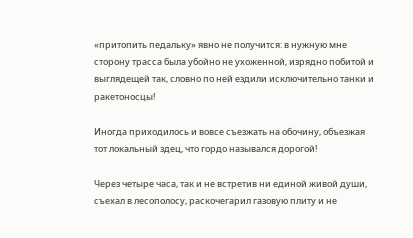«притопить педальку» явно не получится: в нужную мне сторону трасса была убойно не ухоженной, изрядно побитой и выглядещей так, словно по ней ездили исключительно танки и ракетоносцы!

Иногда приходилось и вовсе съезжать на обочину, объезжая тот локальный здец, что гордо назывался дорогой!

Через четыре часа, так и не встретив ни единой живой души, съехал в лесополосу, раскочегарил газовую плиту и не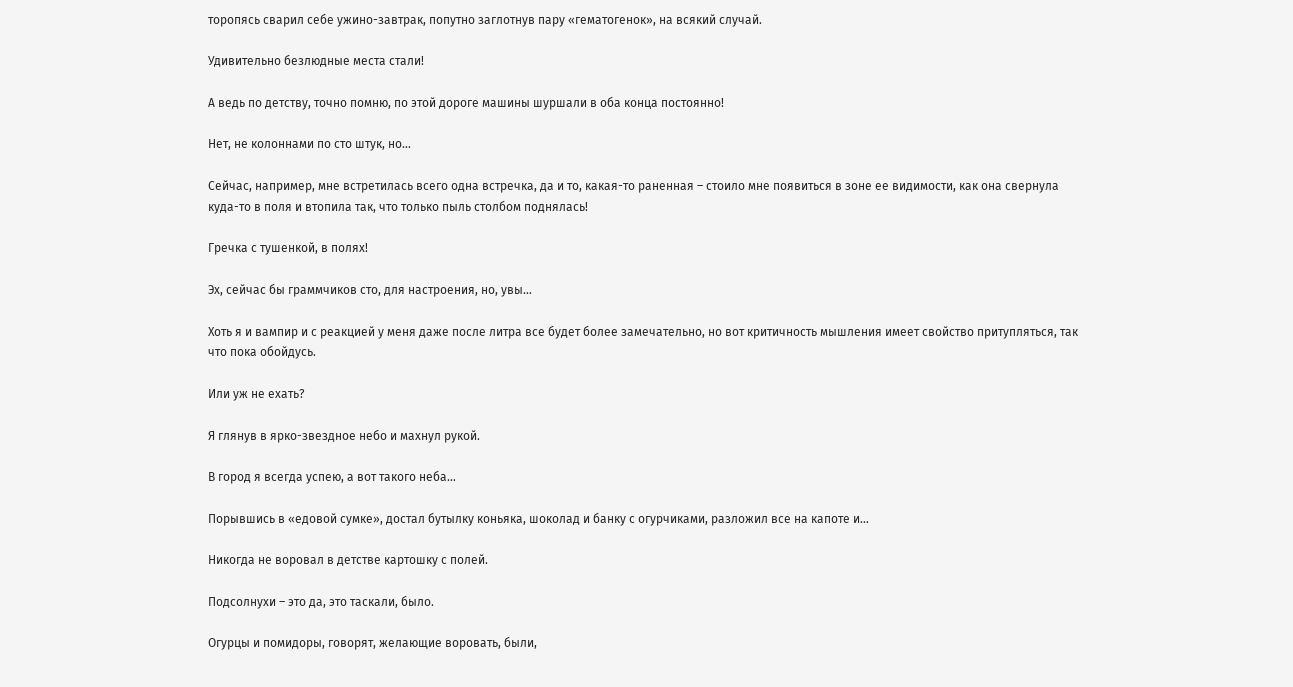торопясь сварил себе ужино-завтрак, попутно заглотнув пару «гематогенок», на всякий случай.

Удивительно безлюдные места стали!

А ведь по детству, точно помню, по этой дороге машины шуршали в оба конца постоянно!

Нет, не колоннами по сто штук, но…

Сейчас, например, мне встретилась всего одна встречка, да и то, какая-то раненная – стоило мне появиться в зоне ее видимости, как она свернула куда-то в поля и втопила так, что только пыль столбом поднялась!

Гречка с тушенкой, в полях!

Эх, сейчас бы граммчиков сто, для настроения, но, увы…

Хоть я и вампир и с реакцией у меня даже после литра все будет более замечательно, но вот критичность мышления имеет свойство притупляться, так что пока обойдусь.

Или уж не ехать?

Я глянув в ярко-звездное небо и махнул рукой.

В город я всегда успею, а вот такого неба…

Порывшись в «едовой сумке», достал бутылку коньяка, шоколад и банку с огурчиками, разложил все на капоте и…

Никогда не воровал в детстве картошку с полей.

Подсолнухи – это да, это таскали, было.

Огурцы и помидоры, говорят, желающие воровать, были,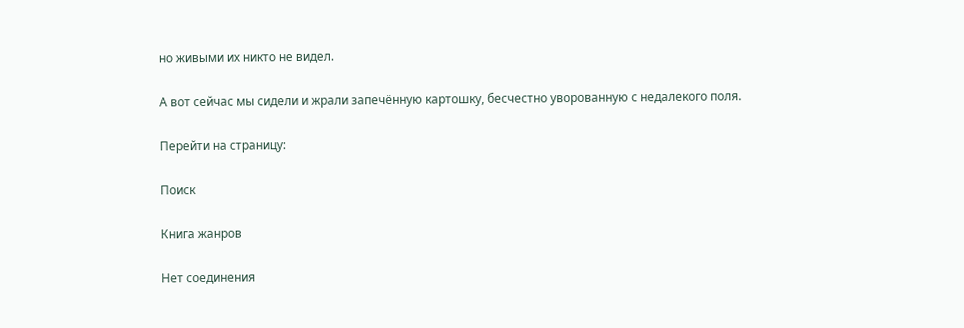но живыми их никто не видел.

А вот сейчас мы сидели и жрали запечённую картошку, бесчестно уворованную с недалекого поля.

Перейти на страницу:

Поиск

Книга жанров

Нет соединения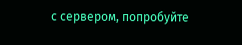с сервером, попробуйте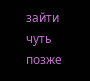зайти чуть позже